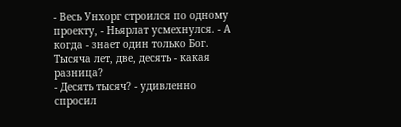- Весь Унхорг строился по одному проекту, - Ньярлат усмехнулся. - А когда - знает один только Бог. Тысяча лет, две, десять - какая разница?
- Десять тысяч? - удивленно спросил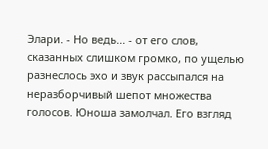Элари. - Но ведь... - от его слов, сказанных слишком громко, по ущелью разнеслось эхо и звук рассыпался на неразборчивый шепот множества голосов. Юноша замолчал. Его взгляд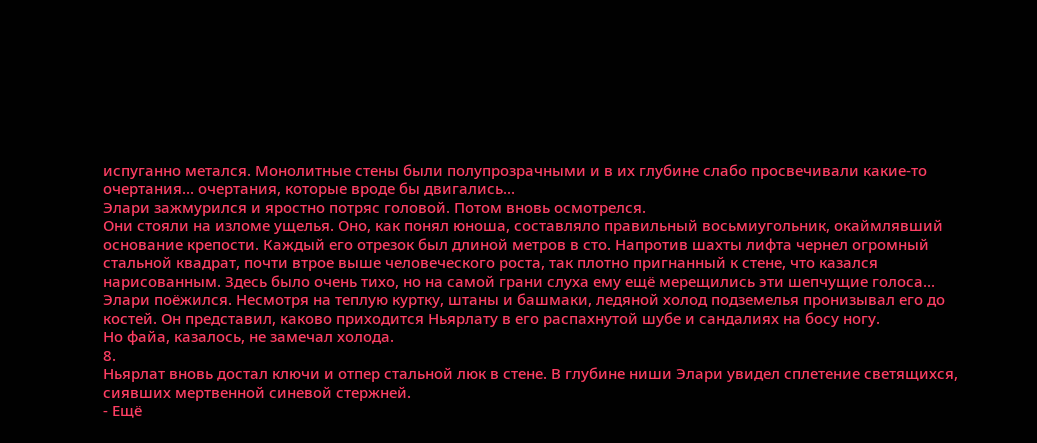испуганно метался. Монолитные стены были полупрозрачными и в их глубине слабо просвечивали какие-то очертания... очертания, которые вроде бы двигались...
Элари зажмурился и яростно потряс головой. Потом вновь осмотрелся.
Они стояли на изломе ущелья. Оно, как понял юноша, составляло правильный восьмиугольник, окаймлявший основание крепости. Каждый его отрезок был длиной метров в сто. Напротив шахты лифта чернел огромный стальной квадрат, почти втрое выше человеческого роста, так плотно пригнанный к стене, что казался нарисованным. Здесь было очень тихо, но на самой грани слуха ему ещё мерещились эти шепчущие голоса...
Элари поёжился. Несмотря на теплую куртку, штаны и башмаки, ледяной холод подземелья пронизывал его до костей. Он представил, каково приходится Ньярлату в его распахнутой шубе и сандалиях на босу ногу.
Но файа, казалось, не замечал холода.
8.
Ньярлат вновь достал ключи и отпер стальной люк в стене. В глубине ниши Элари увидел сплетение светящихся, сиявших мертвенной синевой стержней.
- Ещё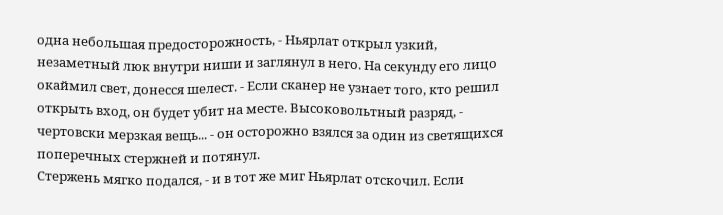одна небольшая предосторожность, - Ньярлат открыл узкий, незаметный люк внутри ниши и заглянул в него. На секунду его лицо окаймил свет, донесся шелест. - Если сканер не узнает того, кто решил открыть вход, он будет убит на месте. Высоковольтный разряд, - чертовски мерзкая вещь... - он осторожно взялся за один из светящихся поперечных стержней и потянул.
Стержень мягко подался, - и в тот же миг Ньярлат отскочил. Если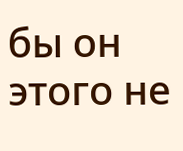бы он этого не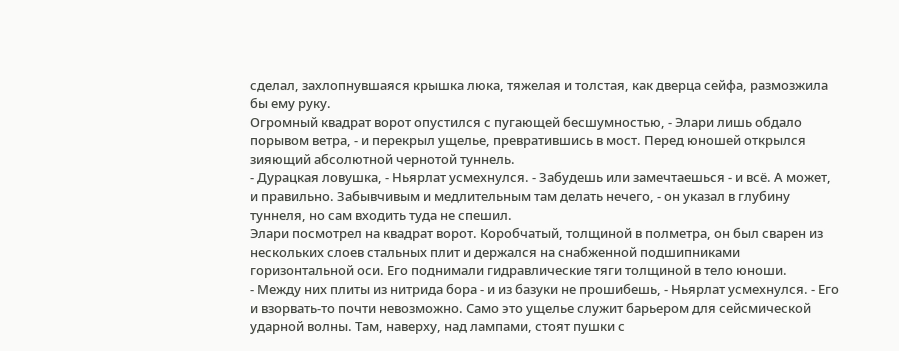сделал, захлопнувшаяся крышка люка, тяжелая и толстая, как дверца сейфа, размозжила бы ему руку.
Огромный квадрат ворот опустился с пугающей бесшумностью, - Элари лишь обдало порывом ветра, - и перекрыл ущелье, превратившись в мост. Перед юношей открылся зияющий абсолютной чернотой туннель.
- Дурацкая ловушка, - Ньярлат усмехнулся. - Забудешь или замечтаешься - и всё. А может, и правильно. Забывчивым и медлительным там делать нечего, - он указал в глубину туннеля, но сам входить туда не спешил.
Элари посмотрел на квадрат ворот. Коробчатый, толщиной в полметра, он был сварен из нескольких слоев стальных плит и держался на снабженной подшипниками горизонтальной оси. Его поднимали гидравлические тяги толщиной в тело юноши.
- Между них плиты из нитрида бора - и из базуки не прошибешь, - Ньярлат усмехнулся. - Его и взорвать-то почти невозможно. Само это ущелье служит барьером для сейсмической ударной волны. Там, наверху, над лампами, стоят пушки с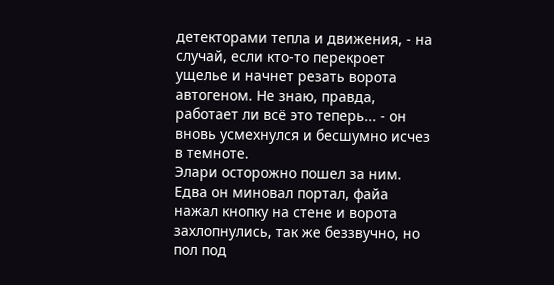детекторами тепла и движения, - на случай, если кто-то перекроет ущелье и начнет резать ворота автогеном. Не знаю, правда, работает ли всё это теперь... - он вновь усмехнулся и бесшумно исчез в темноте.
Элари осторожно пошел за ним. Едва он миновал портал, файа нажал кнопку на стене и ворота захлопнулись, так же беззвучно, но пол под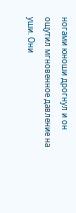ногами юноши дрогнул и он ощутил мгновенное давление на уши. Они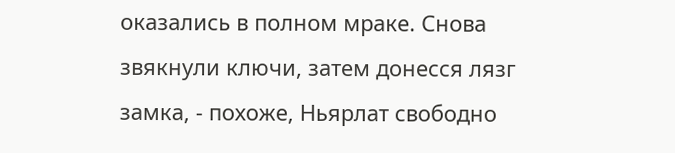оказались в полном мраке. Снова звякнули ключи, затем донесся лязг замка, - похоже, Ньярлат свободно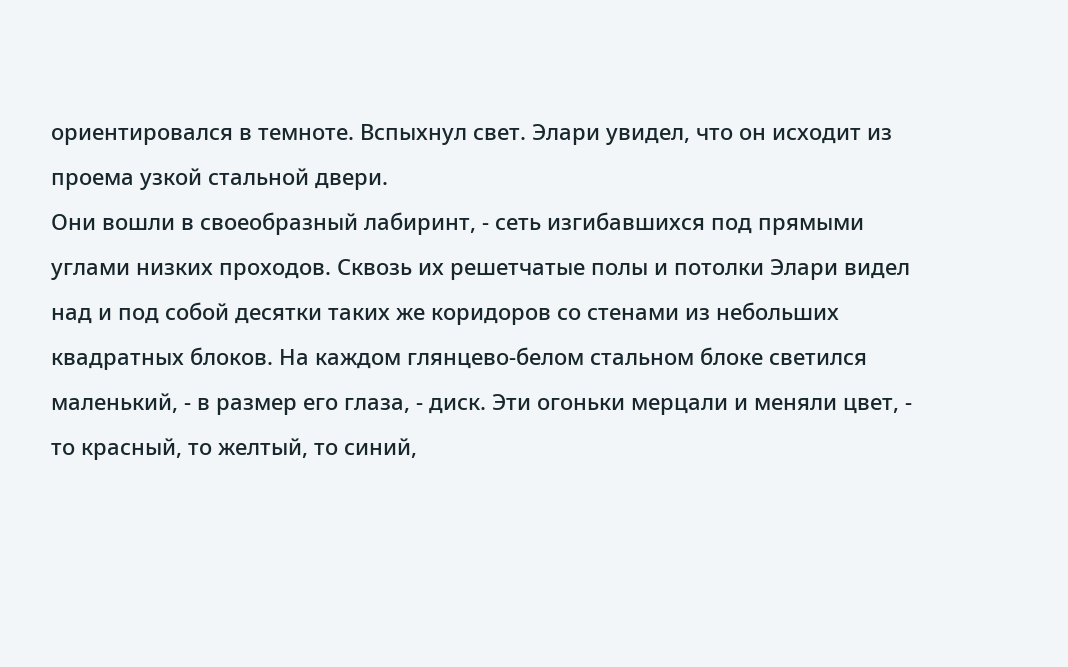ориентировался в темноте. Вспыхнул свет. Элари увидел, что он исходит из проема узкой стальной двери.
Они вошли в своеобразный лабиринт, - сеть изгибавшихся под прямыми углами низких проходов. Сквозь их решетчатые полы и потолки Элари видел над и под собой десятки таких же коридоров со стенами из небольших квадратных блоков. На каждом глянцево-белом стальном блоке светился маленький, - в размер его глаза, - диск. Эти огоньки мерцали и меняли цвет, - то красный, то желтый, то синий,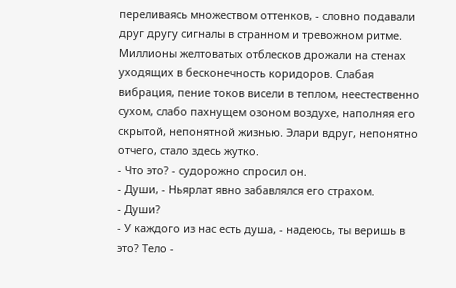переливаясь множеством оттенков, - словно подавали друг другу сигналы в странном и тревожном ритме. Миллионы желтоватых отблесков дрожали на стенах уходящих в бесконечность коридоров. Слабая вибрация, пение токов висели в теплом, неестественно сухом, слабо пахнущем озоном воздухе, наполняя его скрытой, непонятной жизнью. Элари вдруг, непонятно отчего, стало здесь жутко.
- Что это? - судорожно спросил он.
- Души, - Ньярлат явно забавлялся его страхом.
- Души?
- У каждого из нас есть душа, - надеюсь, ты веришь в это? Тело -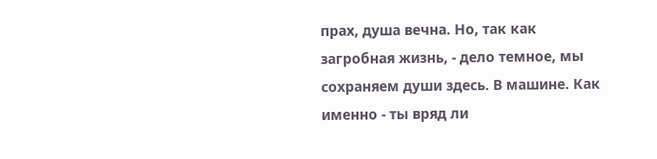прах, душа вечна. Но, так как загробная жизнь, - дело темное, мы сохраняем души здесь. В машине. Как именно - ты вряд ли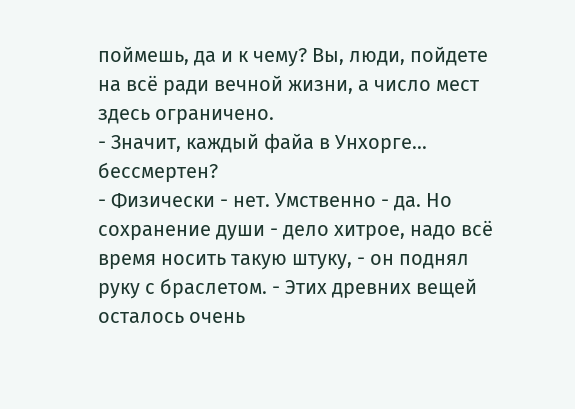поймешь, да и к чему? Вы, люди, пойдете на всё ради вечной жизни, а число мест здесь ограничено.
- Значит, каждый файа в Унхорге... бессмертен?
- Физически - нет. Умственно - да. Но сохранение души - дело хитрое, надо всё время носить такую штуку, - он поднял руку с браслетом. - Этих древних вещей осталось очень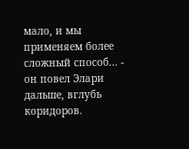мало, и мы применяем более сложный способ... - он повел Элари дальше, вглубь коридоров.